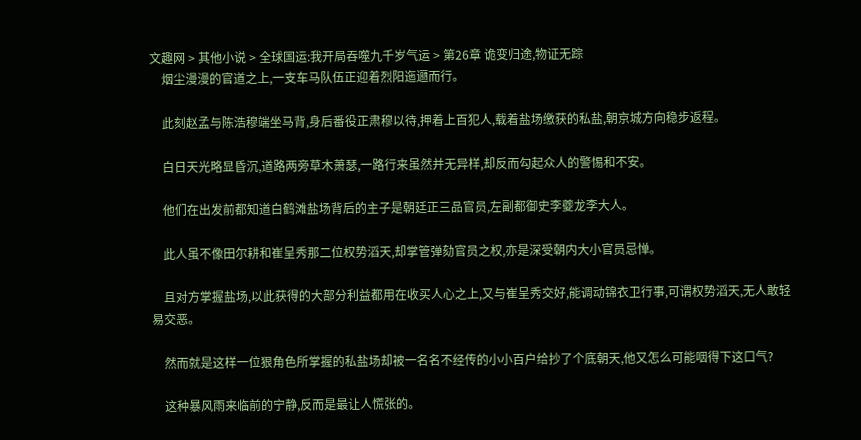文趣网 > 其他小说 > 全球国运:我开局吞噬九千岁气运 > 第26章 诡变归途,物证无踪
    烟尘漫漫的官道之上,一支车马队伍正迎着烈阳迤逦而行。

    此刻赵孟与陈浩穆端坐马背,身后番役正肃穆以待,押着上百犯人,载着盐场缴获的私盐,朝京城方向稳步返程。

    白日天光略显昏沉,道路两旁草木萧瑟,一路行来虽然并无异样,却反而勾起众人的警惕和不安。

    他们在出发前都知道白鹤滩盐场背后的主子是朝廷正三品官员,左副都御史李夔龙李大人。

    此人虽不像田尔耕和崔呈秀那二位权势滔天,却掌管弹劾官员之权,亦是深受朝内大小官员忌惮。

    且对方掌握盐场,以此获得的大部分利益都用在收买人心之上,又与崔呈秀交好,能调动锦衣卫行事,可谓权势滔天,无人敢轻易交恶。

    然而就是这样一位狠角色所掌握的私盐场却被一名名不经传的小小百户给抄了个底朝天,他又怎么可能咽得下这口气?

    这种暴风雨来临前的宁静,反而是最让人慌张的。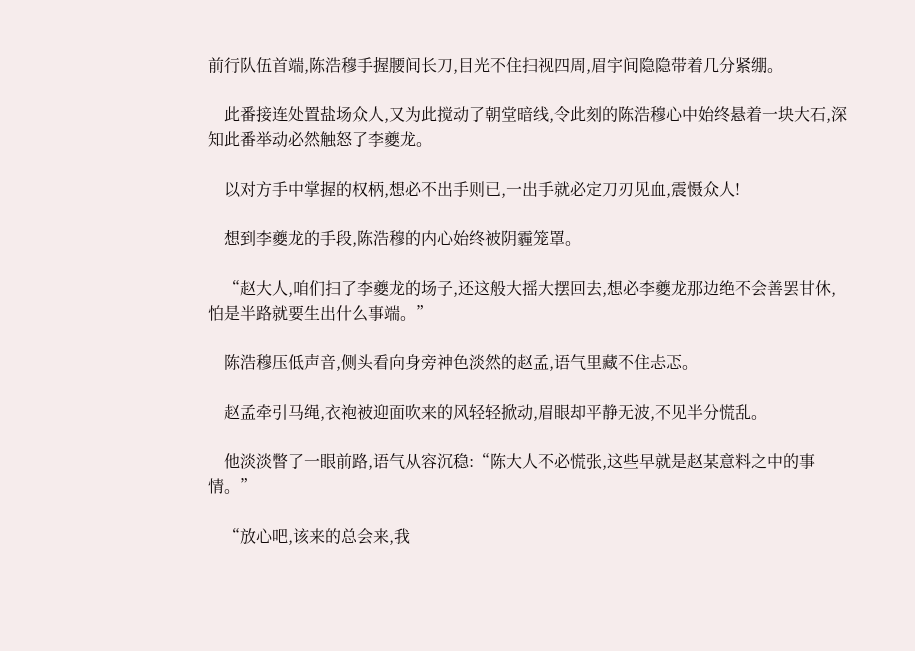前行队伍首端,陈浩穆手握腰间长刀,目光不住扫视四周,眉宇间隐隐带着几分紧绷。

    此番接连处置盐场众人,又为此搅动了朝堂暗线,令此刻的陈浩穆心中始终悬着一块大石,深知此番举动必然触怒了李夔龙。

    以对方手中掌握的权柄,想必不出手则已,一出手就必定刀刃见血,震慑众人!

    想到李夔龙的手段,陈浩穆的内心始终被阴霾笼罩。

    “赵大人,咱们扫了李夔龙的场子,还这般大摇大摆回去,想必李夔龙那边绝不会善罢甘休,怕是半路就要生出什么事端。”

    陈浩穆压低声音,侧头看向身旁神色淡然的赵孟,语气里藏不住忐忑。

    赵孟牵引马绳,衣袍被迎面吹来的风轻轻掀动,眉眼却平静无波,不见半分慌乱。

    他淡淡瞥了一眼前路,语气从容沉稳:“陈大人不必慌张,这些早就是赵某意料之中的事情。”

    “放心吧,该来的总会来,我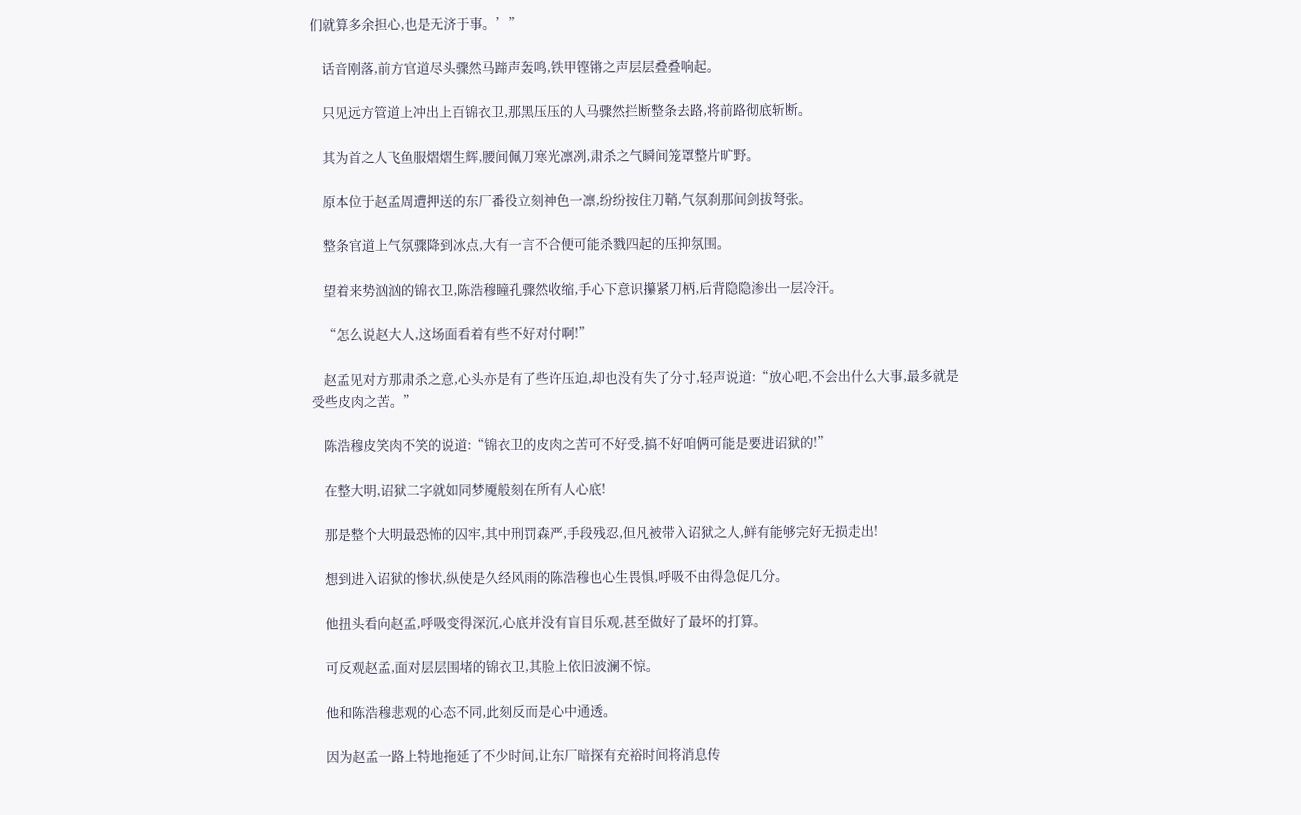们就算多余担心,也是无济于事。’”

    话音刚落,前方官道尽头骤然马蹄声轰鸣,铁甲铿锵之声层层叠叠响起。

    只见远方管道上冲出上百锦衣卫,那黑压压的人马骤然拦断整条去路,将前路彻底斩断。

    其为首之人飞鱼服熠熠生辉,腰间佩刀寒光凛冽,肃杀之气瞬间笼罩整片旷野。

    原本位于赵孟周遭押送的东厂番役立刻神色一凛,纷纷按住刀鞘,气氛刹那间剑拔弩张。

    整条官道上气氛骤降到冰点,大有一言不合便可能杀戮四起的压抑氛围。

    望着来势汹汹的锦衣卫,陈浩穆瞳孔骤然收缩,手心下意识攥紧刀柄,后背隐隐渗出一层冷汗。

    “怎么说赵大人,这场面看着有些不好对付啊!”

    赵孟见对方那肃杀之意,心头亦是有了些许压迫,却也没有失了分寸,轻声说道:“放心吧,不会出什么大事,最多就是受些皮肉之苦。”

    陈浩穆皮笑肉不笑的说道:“锦衣卫的皮肉之苦可不好受,搞不好咱俩可能是要进诏狱的!”

    在整大明,诏狱二字就如同梦魇般刻在所有人心底!

    那是整个大明最恐怖的囚牢,其中刑罚森严,手段残忍,但凡被带入诏狱之人,鲜有能够完好无损走出!

    想到进入诏狱的惨状,纵使是久经风雨的陈浩穆也心生畏惧,呼吸不由得急促几分。

    他扭头看向赵孟,呼吸变得深沉,心底并没有盲目乐观,甚至做好了最坏的打算。

    可反观赵孟,面对层层围堵的锦衣卫,其脸上依旧波澜不惊。

    他和陈浩穆悲观的心态不同,此刻反而是心中通透。

    因为赵孟一路上特地拖延了不少时间,让东厂暗探有充裕时间将消息传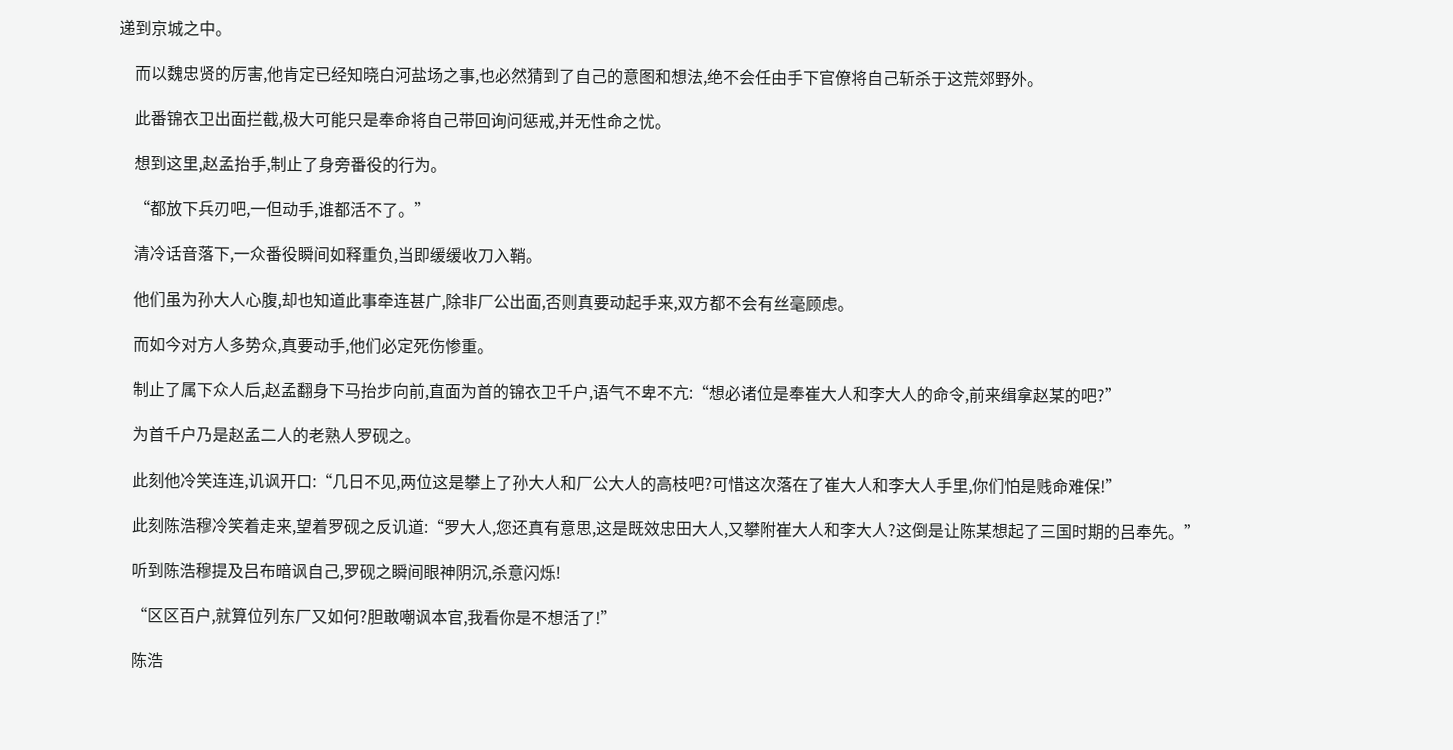递到京城之中。

    而以魏忠贤的厉害,他肯定已经知晓白河盐场之事,也必然猜到了自己的意图和想法,绝不会任由手下官僚将自己斩杀于这荒郊野外。

    此番锦衣卫出面拦截,极大可能只是奉命将自己带回询问惩戒,并无性命之忧。

    想到这里,赵孟抬手,制止了身旁番役的行为。

    “都放下兵刃吧,一但动手,谁都活不了。”

    清冷话音落下,一众番役瞬间如释重负,当即缓缓收刀入鞘。

    他们虽为孙大人心腹,却也知道此事牵连甚广,除非厂公出面,否则真要动起手来,双方都不会有丝毫顾虑。

    而如今对方人多势众,真要动手,他们必定死伤惨重。

    制止了属下众人后,赵孟翻身下马抬步向前,直面为首的锦衣卫千户,语气不卑不亢:“想必诸位是奉崔大人和李大人的命令,前来缉拿赵某的吧?”

    为首千户乃是赵孟二人的老熟人罗砚之。

    此刻他冷笑连连,讥讽开口:“几日不见,两位这是攀上了孙大人和厂公大人的高枝吧?可惜这次落在了崔大人和李大人手里,你们怕是贱命难保!”

    此刻陈浩穆冷笑着走来,望着罗砚之反讥道:“罗大人,您还真有意思,这是既效忠田大人,又攀附崔大人和李大人?这倒是让陈某想起了三国时期的吕奉先。”

    听到陈浩穆提及吕布暗讽自己,罗砚之瞬间眼神阴沉,杀意闪烁!

    “区区百户,就算位列东厂又如何?胆敢嘲讽本官,我看你是不想活了!”

    陈浩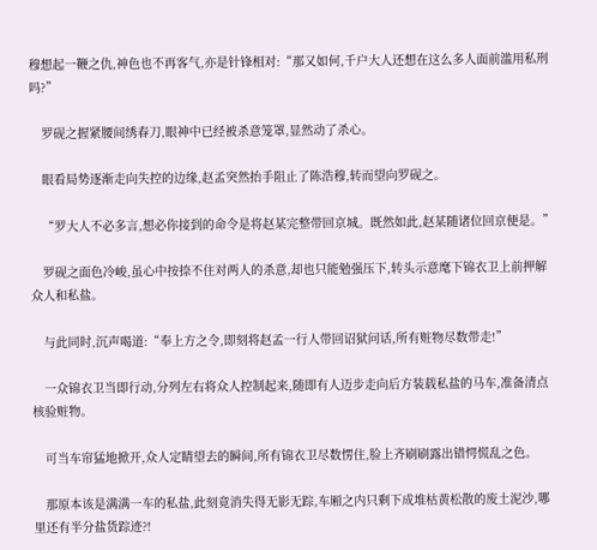穆想起一鞭之仇,神色也不再客气,亦是针锋相对:“那又如何,千户大人还想在这么多人面前滥用私刑吗?”

    罗砚之握紧腰间绣春刀,眼神中已经被杀意笼罩,显然动了杀心。

    眼看局势逐渐走向失控的边缘,赵孟突然抬手阻止了陈浩穆,转而望向罗砚之。

    “罗大人不必多言,想必你接到的命令是将赵某完整带回京城。既然如此,赵某随诸位回京便是。”

    罗砚之面色冷峻,虽心中按捺不住对两人的杀意,却也只能勉强压下,转头示意麾下锦衣卫上前押解众人和私盐。

    与此同时,沉声喝道:“奉上方之令,即刻将赵孟一行人带回诏狱问话,所有赃物尽数带走!”

    一众锦衣卫当即行动,分列左右将众人控制起来,随即有人迈步走向后方装载私盐的马车,准备清点核验赃物。

    可当车帘猛地掀开,众人定睛望去的瞬间,所有锦衣卫尽数愣住,脸上齐刷刷露出错愕慌乱之色。

    那原本该是满满一车的私盐,此刻竟消失得无影无踪,车厢之内只剩下成堆枯黄松散的废土泥沙,哪里还有半分盐货踪迹?!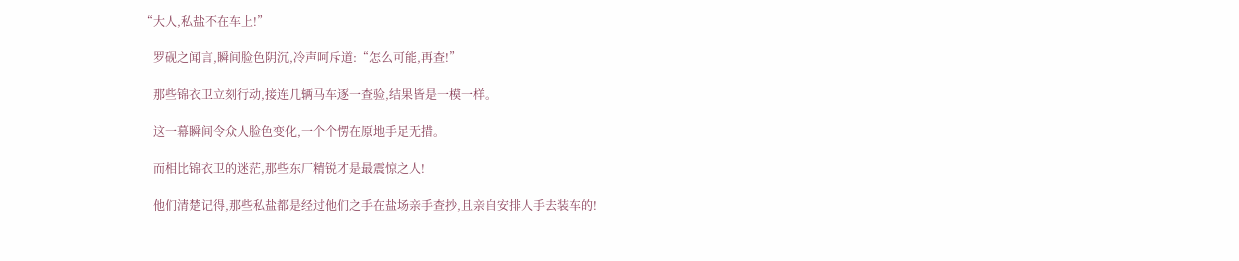“大人,私盐不在车上!”

    罗砚之闻言,瞬间脸色阴沉,冷声呵斥道:“怎么可能,再查!”

    那些锦衣卫立刻行动,接连几辆马车逐一查验,结果皆是一模一样。

    这一幕瞬间令众人脸色变化,一个个愣在原地手足无措。

    而相比锦衣卫的迷茫,那些东厂精锐才是最震惊之人!

    他们清楚记得,那些私盐都是经过他们之手在盐场亲手查抄,且亲自安排人手去装车的!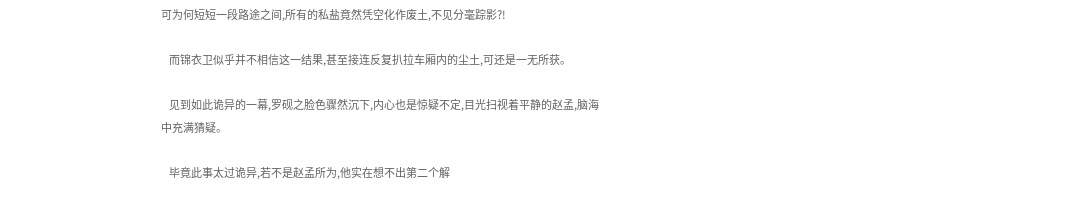可为何短短一段路途之间,所有的私盐竟然凭空化作废土,不见分毫踪影?!

    而锦衣卫似乎并不相信这一结果,甚至接连反复扒拉车厢内的尘土,可还是一无所获。

    见到如此诡异的一幕,罗砚之脸色骤然沉下,内心也是惊疑不定,目光扫视着平静的赵孟,脑海中充满猜疑。

    毕竟此事太过诡异,若不是赵孟所为,他实在想不出第二个解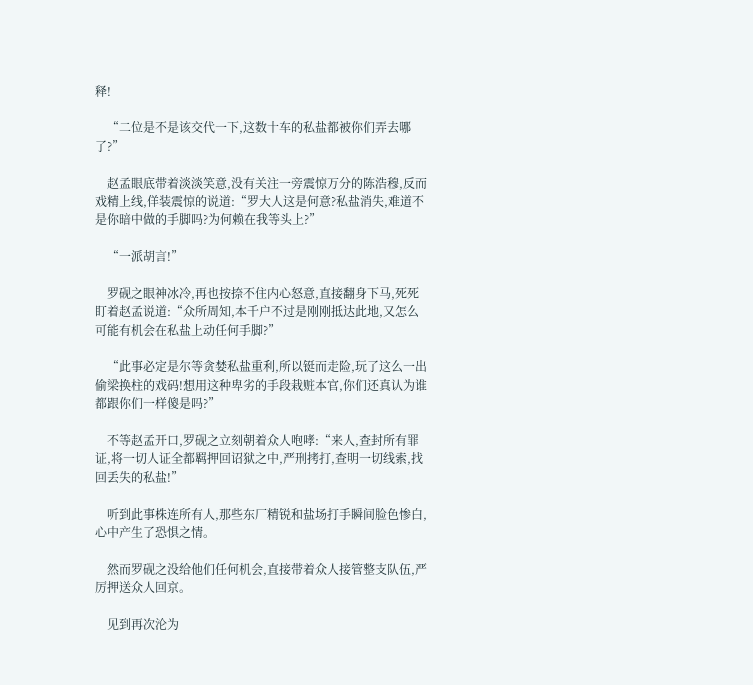释!

    “二位是不是该交代一下,这数十车的私盐都被你们弄去哪了?”

    赵孟眼底带着淡淡笑意,没有关注一旁震惊万分的陈浩穆,反而戏精上线,佯装震惊的说道:“罗大人这是何意?私盐消失,难道不是你暗中做的手脚吗?为何赖在我等头上?”

    “一派胡言!”

    罗砚之眼神冰冷,再也按捺不住内心怒意,直接翻身下马,死死盯着赵孟说道:“众所周知,本千户不过是刚刚抵达此地,又怎么可能有机会在私盐上动任何手脚?”

    “此事必定是尔等贪婪私盐重利,所以铤而走险,玩了这么一出偷梁换柱的戏码!想用这种卑劣的手段栽赃本官,你们还真认为谁都跟你们一样傻是吗?”

    不等赵孟开口,罗砚之立刻朝着众人咆哮:“来人,查封所有罪证,将一切人证全都羁押回诏狱之中,严刑拷打,查明一切线索,找回丢失的私盐!”

    听到此事株连所有人,那些东厂精锐和盐场打手瞬间脸色惨白,心中产生了恐惧之情。

    然而罗砚之没给他们任何机会,直接带着众人接管整支队伍,严厉押送众人回京。

    见到再次沦为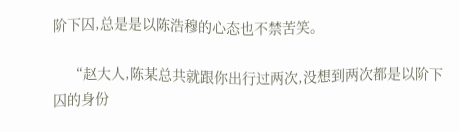阶下囚,总是是以陈浩穆的心态也不禁苦笑。

    “赵大人,陈某总共就跟你出行过两次,没想到两次都是以阶下囚的身份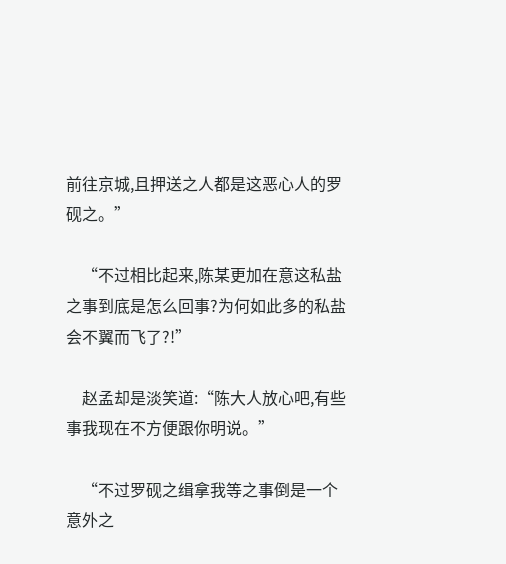前往京城,且押送之人都是这恶心人的罗砚之。”

    “不过相比起来,陈某更加在意这私盐之事到底是怎么回事?为何如此多的私盐会不翼而飞了?!”

    赵孟却是淡笑道:“陈大人放心吧,有些事我现在不方便跟你明说。”

    “不过罗砚之缉拿我等之事倒是一个意外之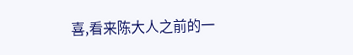喜,看来陈大人之前的一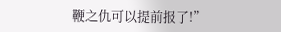鞭之仇可以提前报了!”